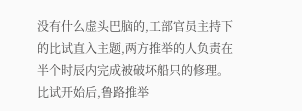没有什么虚头巴脑的,工部官员主持下的比试直入主题,两方推举的人负责在半个时辰内完成被破坏船只的修理。
比试开始后,鲁路推举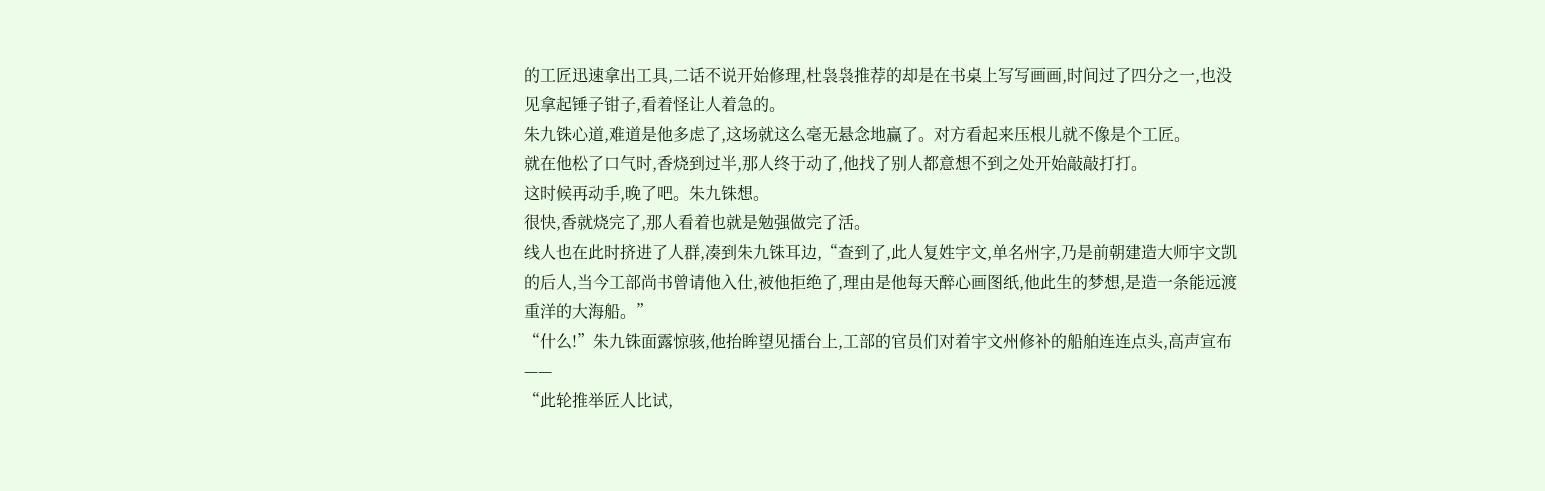的工匠迅速拿出工具,二话不说开始修理,杜袅袅推荐的却是在书桌上写写画画,时间过了四分之一,也没见拿起锤子钳子,看着怪让人着急的。
朱九铢心道,难道是他多虑了,这场就这么毫无悬念地赢了。对方看起来压根儿就不像是个工匠。
就在他松了口气时,香烧到过半,那人终于动了,他找了别人都意想不到之处开始敲敲打打。
这时候再动手,晚了吧。朱九铢想。
很快,香就烧完了,那人看着也就是勉强做完了活。
线人也在此时挤进了人群,凑到朱九铢耳边,“查到了,此人复姓宇文,单名州字,乃是前朝建造大师宇文凯的后人,当今工部尚书曾请他入仕,被他拒绝了,理由是他每天醉心画图纸,他此生的梦想,是造一条能远渡重洋的大海船。”
“什么!”朱九铢面露惊骇,他抬眸望见擂台上,工部的官员们对着宇文州修补的船舶连连点头,高声宣布——
“此轮推举匠人比试,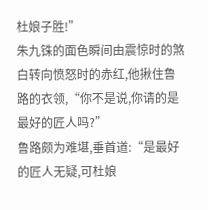杜娘子胜!”
朱九铢的面色瞬间由震惊时的煞白转向愤怒时的赤红,他揪住鲁路的衣领,“你不是说,你请的是最好的匠人吗?”
鲁路颇为难堪,垂首道:“是最好的匠人无疑,可杜娘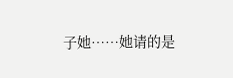子她……她请的是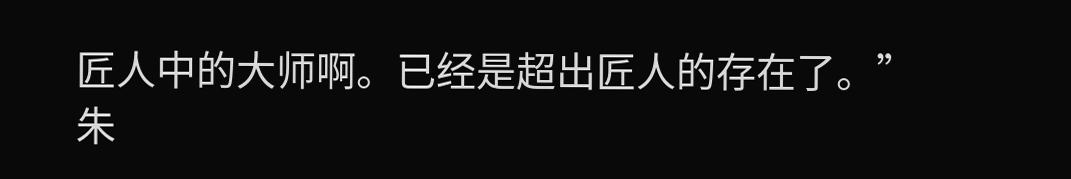匠人中的大师啊。已经是超出匠人的存在了。”
朱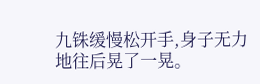九铢缓慢松开手,身子无力地往后晃了一晃。